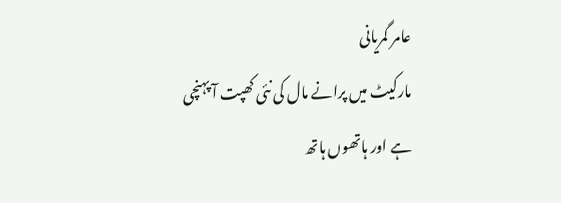عامر گمریانی
مارکیٹ میں پرانے مال کی نئی کھپت آ پہنچی ہے اور ہاتھوں ہاتھ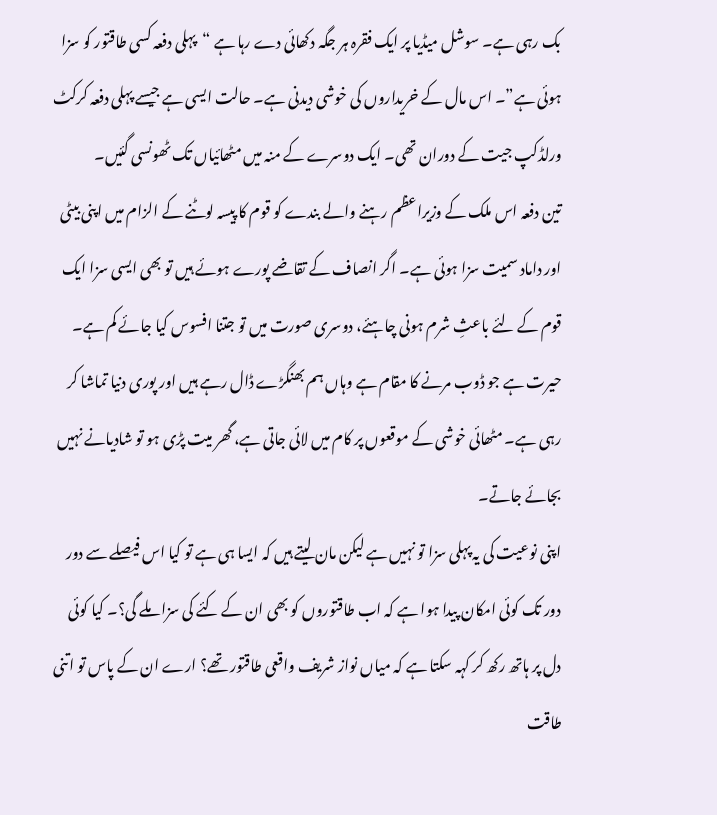بک رہی ہے۔ سوشل میڈیا پر ایک فقرہ ہر جگہ دکھائی دے رہا ہے “پہلی دفعہ کسی طاقتور کو سزا ہوئی ہے”۔ اس مال کے خریداروں کی خوشی دیدنی ہے۔ حالت ایسی ہے جیسے پہلی دفعہ کرکٹ ورلڈکپ جیت کے دوران تھی۔ ایک دوسرے کے منہ میں مٹھائیاں تک ٹھونسی گئیں۔
تین دفعہ اس ملک کے وزیراعظم رہنے والے بندے کو قوم کا پیسہ لوٹنے کے الزام میں اپنی بیٹی اور داماد سمیت سزا ہوئی ہے۔ اگر انصاف کے تقاضے پورے ہوئے ہیں تو بھی ایسی سزا ایک قوم کے لئے باعثِ شرم ہونی چاہئے، دوسری صورت میں تو جتنا افسوس کیا جائے کم ہے۔ حیرت ہے جو ڈوب مرنے کا مقام ہے وہاں ہم بھنگڑے ڈال رہے ہیں اور پوری دنیا تماشا کر رہی ہے۔ مٹھائی خوشی کے موقعوں پر کام میں لائی جاتی ہے، گھر میت پڑی ہو تو شادیانے نہیں بجائے جاتے۔
اپنی نوعیت کی یہ پہلی سزا تو نہیں ہے لیکن مان لیتے ہیں کہ ایسا ہی ہے تو کیا اس فیصلے سے دور دور تک کوئی امکان پیدا ہوا ہے کہ اب طاقتوروں کو بھی ان کے کئے کی سزا ملے گی؟۔ کیا کوئی دل پر ہاتھ رکھ کر کہہ سکتا ہے کہ میاں نواز شریف واقعی طاقتور تھے؟ ارے ان کے پاس تو اتنی طاقت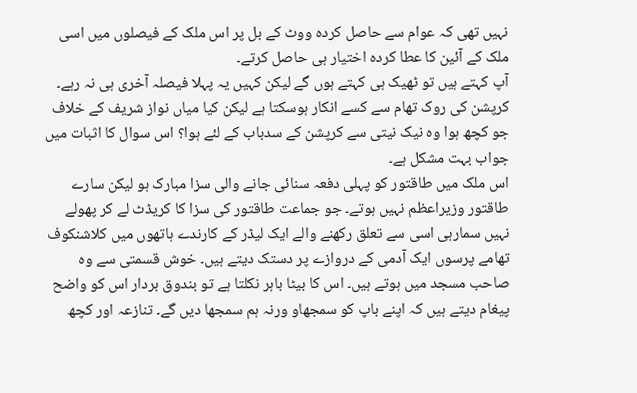نہیں تھی کہ عوام سے حاصل کردہ ووٹ کے بل پر اس ملک کے فیصلوں میں اسی ملک کے آئین کا عطا کردہ اختیار ہی حاصل کرتے۔
آپ کہتے ہیں تو ٹھیک ہی کہتے ہوں گے لیکن کہیں یہ پہلا فیصلہ آخری ہی نہ رہے۔ کرپشن کی روک تھام سے کسے انکار ہوسکتا ہے لیکن کیا میاں نواز شریف کے خلاف جو کچھ ہوا وہ نیک نیتی سے کرپشن کے سدباب کے لئے ہوا؟ اس سوال کا اثبات میں جواب بہت مشکل ہے۔
اس ملک میں طاقتور کو پہلی دفعہ سنائی جانے والی سزا مبارک ہو لیکن سارے طاقتور وزیراعظم نہیں ہوتے۔ جو جماعت طاقتور کی سزا کا کریڈٹ لے کر پھولے نہیں سمارہی اسی سے تعلق رکھنے والے ایک لیڈر کے کارندے ہاتھوں میں کلاشنکوف تھامے پرسوں ایک آدمی کے دروازے پر دستک دیتے ہیں۔ خوش قسمتی سے وہ صاحب مسجد میں ہوتے ہیں۔ اس کا بیٹا باہر نکلتا ہے تو بندوق بردار اس کو واضح پیغام دیتے ہیں کہ اپنے باپ کو سمجھاو ورنہ ہم سمجھا دیں گے۔ تنازعہ اور کچھ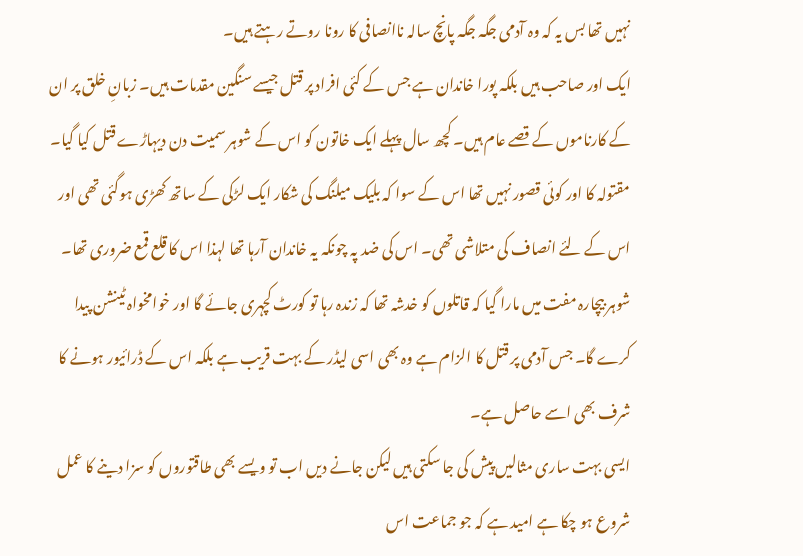نہیں تھا بس یہ کہ وہ آدمی جگہ جگہ پانچ سالہ ناانصافی کا رونا روتے رہتے ہیں۔
ایک اور صاحب ہیں بلکہ پورا خاندان ہے جس کے کئی افراد پر قتل جیسے سنگین مقدمات ہیں۔ زبانِ خلق پر ان کے کارناموں کے قصے عام ہیں۔ کچھ سال پہلے ایک خاتون کو اس کے شوہر سمیت دن دیہاڑے قتل کیا گیا۔ مقتولہ کا اور کوئی قصور نہیں تھا اس کے سوا کہ بلیک میلنگ کی شکار ایک لڑکی کے ساتھ کھڑی ہوگئی تھی اور اس کے لئے انصاف کی متلاشی تھی۔ اس کی ضد پہ چونکہ یہ خاندان آرہا تھا لہذا اس کا قلع قمع ضروری تھا۔ شوہر بیچارہ مفت میں مارا گیا کہ قاتلوں کو خدشہ تھا کہ زندہ رہا تو کورٹ کچہری جائے گا اور خوامخواہ ٹینشن پیدا کرے گا۔ جس آدمی پر قتل کا الزام ہے وہ بھی اسی لیڈر کے بہت قریب ہے بلکہ اس کے ڈرائیور ہونے کا شرف بھی اسے حاصل ہے۔
ایسی بہت ساری مثالیں پیش کی جا سکتی ہیں لیکن جانے دیں اب تو ویسے بھی طاقتوروں کو سزا دینے کا عمل شروع ہو چکا ہے امید ہے کہ جو جماعت اس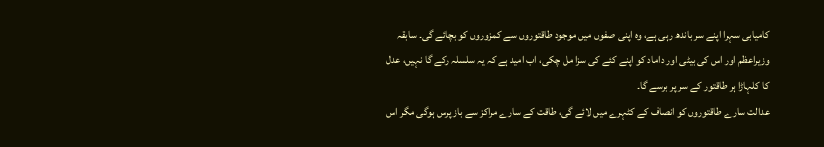کامیابی سہرا اپنے سر باندھ رہی ہے، وہ اپنی صفوں میں موجود طاقتوروں سے کمزوروں کو بچائے گی۔ سابقہ وزیراعظم اور اس کی بیٹی اور داماد کو اپنے کئے کی سزا مل چکی، اب امید ہے کہ یہ سلسلہ رکے گا نہیں، عدل کا کلہاڑا ہر طاقتور کے سر پر برسے گا۔
عدالت سارے طاقتوروں کو انصاف کے کٹہرے میں لائے گی، طاقت کے سارے مراکز سے باز پرس ہوگی مگر اس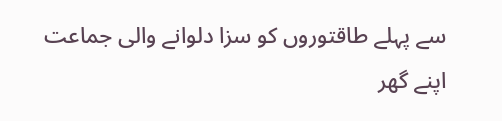سے پہلے طاقتوروں کو سزا دلوانے والی جماعت اپنے گھر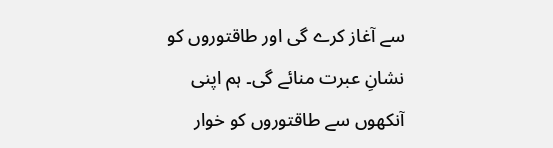سے آغاز کرے گی اور طاقتوروں کو نشانِ عبرت منائے گی۔ ہم اپنی آنکھوں سے طاقتوروں کو خوار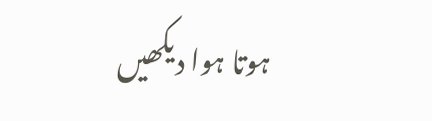ہوتا ہوا دیکھیں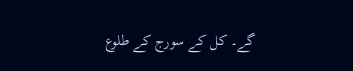گے۔ کل کے سورج کے طلوع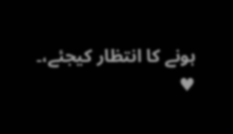ہونے کا انتظار کیجئے،۔
♥